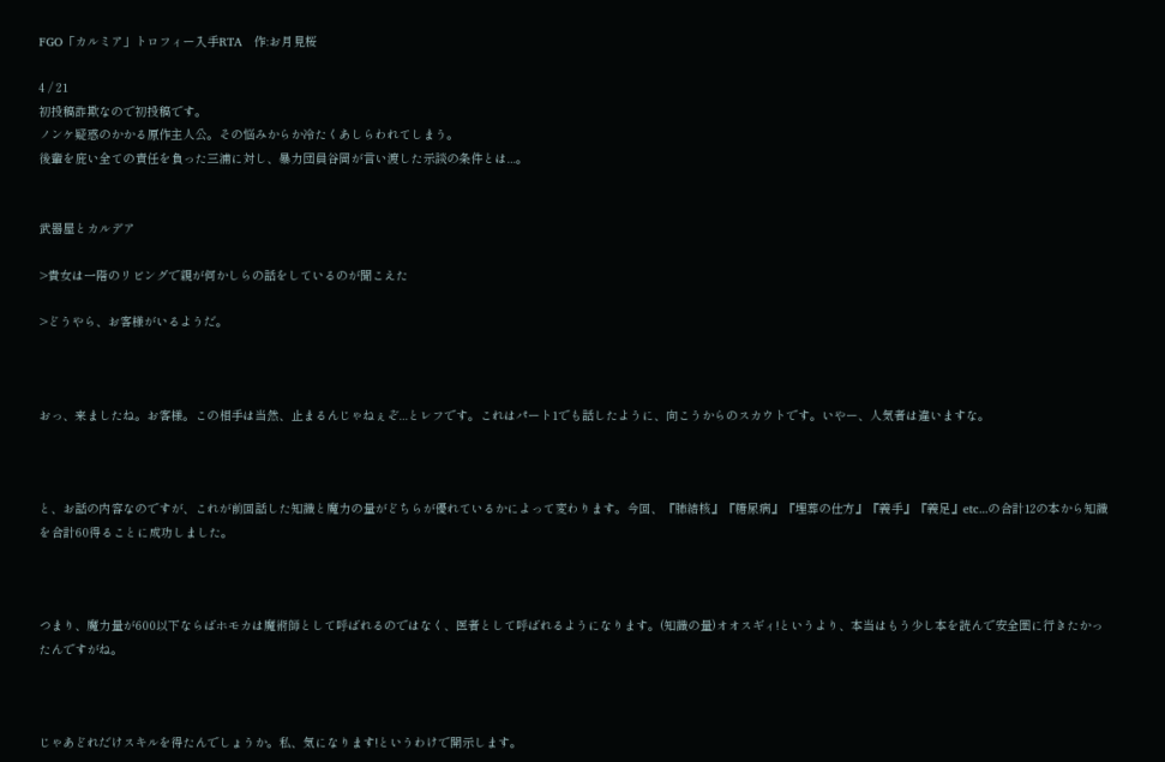FGO「カルミア」トロフィー入手RTA   作:お月見桜

4 / 21
初投稿詐欺なので初投稿です。
ノンケ疑惑のかかる原作主人公。その悩みからか冷たくあしらわれてしまう。
後輩を庇い全ての責任を負った三浦に対し、暴力団員谷岡が言い渡した示談の条件とは...。


武器屋とカルデア

>貴女は一階のリビングで親が何かしらの話をしているのが聞こえた

>どうやら、お客様がいるようだ。



おっ、来ましたね。お客様。この相手は当然、止まるんじゃねぇぞ...とレフです。これはパート1でも話したように、向こうからのスカウトです。いやー、人気者は違いますな。



と、お話の内容なのですが、これが前回話した知識と魔力の量がどちらが優れているかによって変わります。今回、『肺結核』『糖尿病』『埋葬の仕方』『義手』『義足』etc...の合計12の本から知識を合計60得ることに成功しました。



つまり、魔力量が600以下ならばホモカは魔術師として呼ばれるのではなく、医者として呼ばれるようになります。(知識の量)オオスギィ!というより、本当はもう少し本を読んで安全圏に行きたかったんですがね。



じゃあどれだけスキルを得たんでしょうか。私、気になります!というわけで開示します。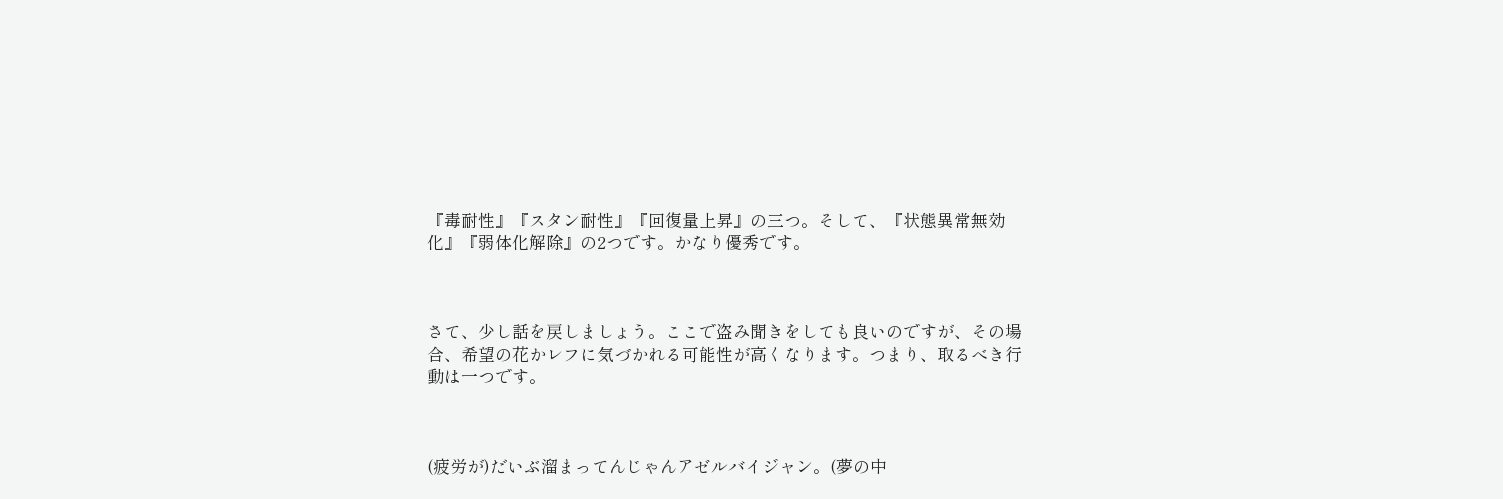『毒耐性』『スタン耐性』『回復量上昇』の三つ。そして、『状態異常無効化』『弱体化解除』の2つです。かなり優秀です。



さて、少し話を戻しましょう。ここで盗み聞きをしても良いのですが、その場合、希望の花かレフに気づかれる可能性が高くなります。つまり、取るべき行動は一つです。



(疲労が)だいぶ溜まってんじゃんアゼルバイジャン。(夢の中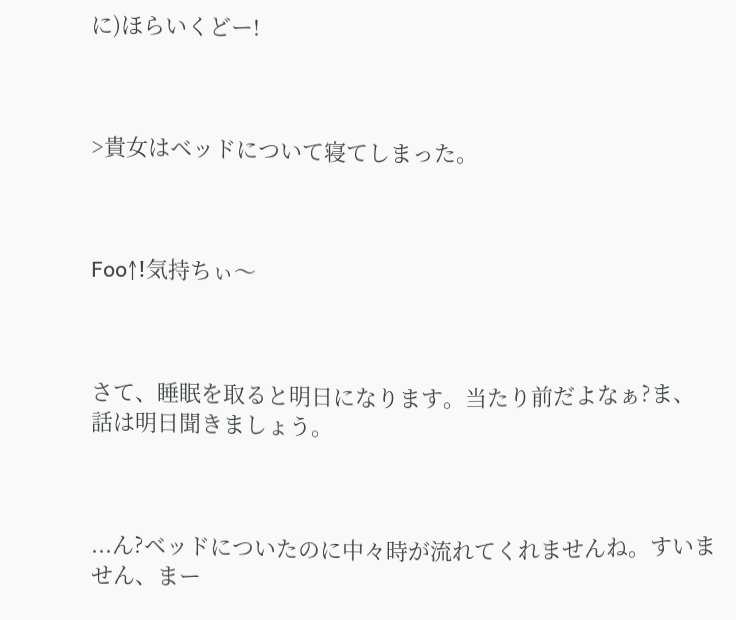に)ほらいくどー!



>貴女はベッドについて寝てしまった。



Foo↑!気持ちぃ〜



さて、睡眠を取ると明日になります。当たり前だよなぁ?ま、話は明日聞きましょう。



...ん?ベッドについたのに中々時が流れてくれませんね。すいません、まー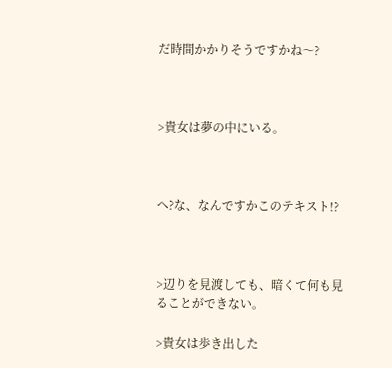だ時間かかりそうですかね〜?



>貴女は夢の中にいる。



へ?な、なんですかこのテキスト!?



>辺りを見渡しても、暗くて何も見ることができない。

>貴女は歩き出した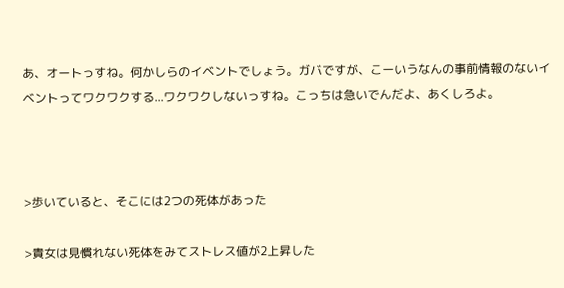あ、オートっすね。何かしらのイベントでしょう。ガバですが、こーいうなんの事前情報のないイベントってワクワクする...ワクワクしないっすね。こっちは急いでんだよ、あくしろよ。



>歩いていると、そこには2つの死体があった

>貴女は見慣れない死体をみてストレス値が2上昇した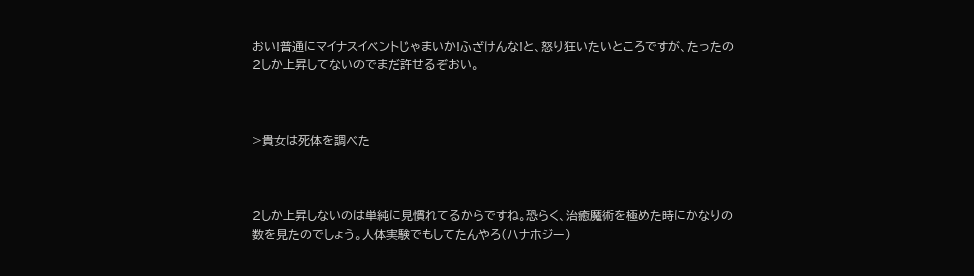おい!普通にマイナスイベントじゃまいか!ふざけんな!と、怒り狂いたいところですが、たったの2しか上昇してないのでまだ許せるぞおい。



>貴女は死体を調べた



2しか上昇しないのは単純に見慣れてるからですね。恐らく、治癒魔術を極めた時にかなりの数を見たのでしょう。人体実験でもしてたんやろ(ハナホジー)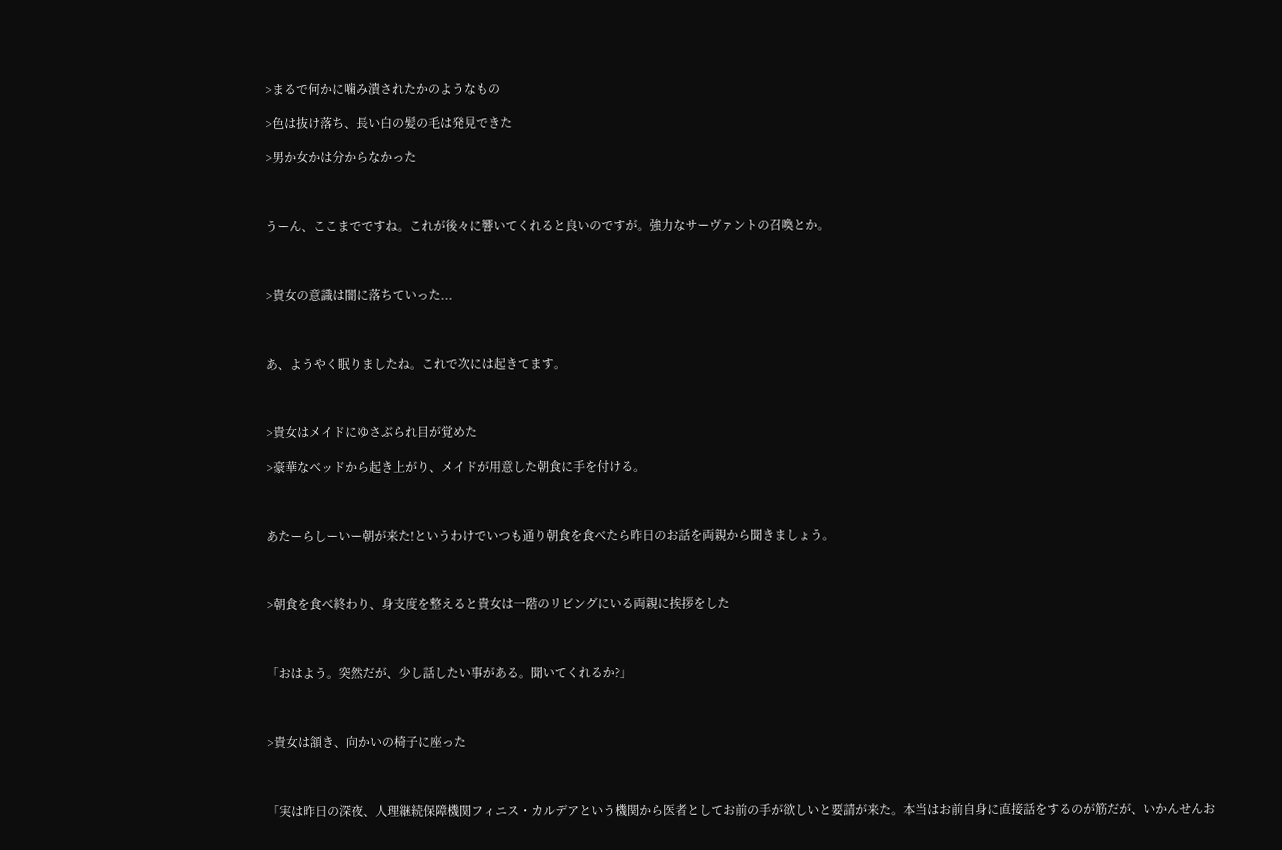>まるで何かに噛み潰されたかのようなもの

>色は抜け落ち、長い白の髪の毛は発見できた

>男か女かは分からなかった



うーん、ここまでですね。これが後々に響いてくれると良いのですが。強力なサーヴァントの召喚とか。



>貴女の意識は闇に落ちていった...



あ、ようやく眠りましたね。これで次には起きてます。



>貴女はメイドにゆさぶられ目が覚めた

>豪華なベッドから起き上がり、メイドが用意した朝食に手を付ける。



あたーらしーいー朝が来た!というわけでいつも通り朝食を食べたら昨日のお話を両親から聞きましょう。



>朝食を食べ終わり、身支度を整えると貴女は一階のリビングにいる両親に挨拶をした



「おはよう。突然だが、少し話したい事がある。聞いてくれるか?」



>貴女は頷き、向かいの椅子に座った



「実は昨日の深夜、人理継続保障機関フィニス・カルデアという機関から医者としてお前の手が欲しいと要請が来た。本当はお前自身に直接話をするのが筋だが、いかんせんお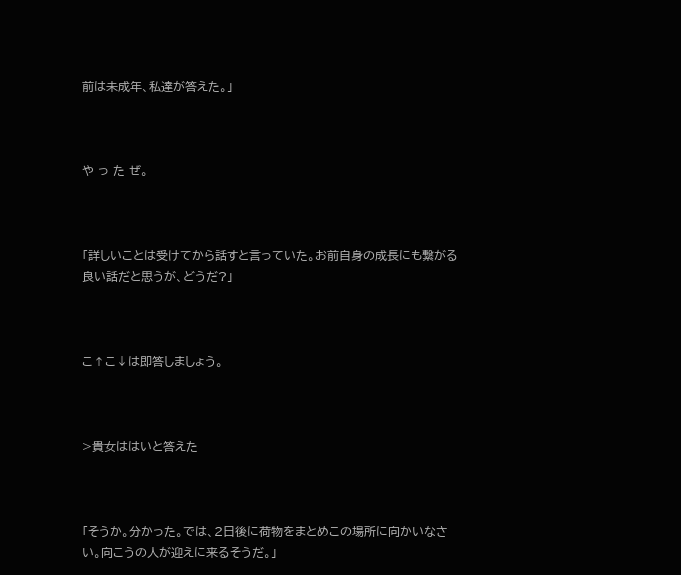前は未成年、私達が答えた。」



や っ た ぜ。



「詳しいことは受けてから話すと言っていた。お前自身の成長にも繋がる良い話だと思うが、どうだ?」



こ↑こ↓は即答しましょう。



>貴女ははいと答えた



「そうか。分かった。では、2日後に荷物をまとめこの場所に向かいなさい。向こうの人が迎えに来るそうだ。」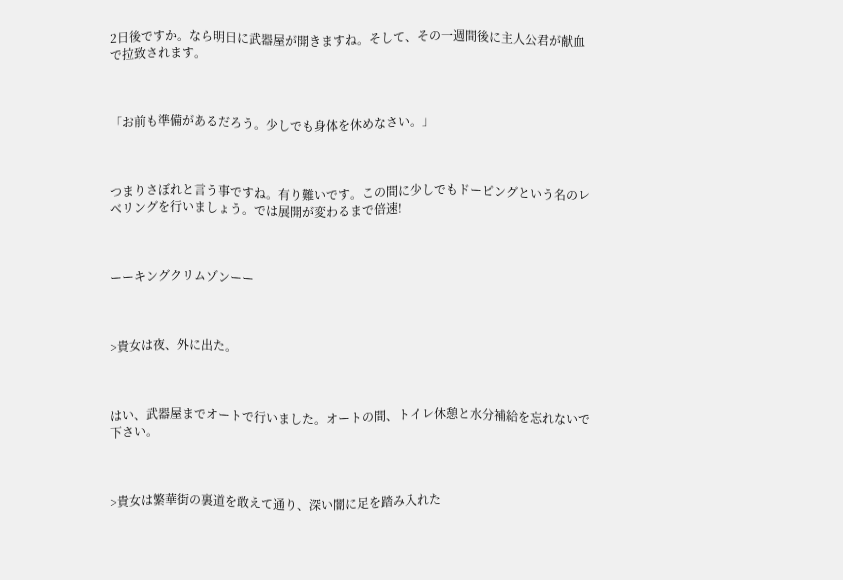2日後ですか。なら明日に武器屋が開きますね。そして、その一週間後に主人公君が献血で拉致されます。



「お前も準備があるだろう。少しでも身体を休めなさい。」



つまりさぼれと言う事ですね。有り難いです。この間に少しでもドーピングという名のレベリングを行いましょう。では展開が変わるまで倍速!



ーーキングクリムゾンーー



>貴女は夜、外に出た。



はい、武器屋までオートで行いました。オートの間、トイレ休憩と水分補給を忘れないで下さい。



>貴女は繁華街の裏道を敢えて通り、深い闇に足を踏み入れた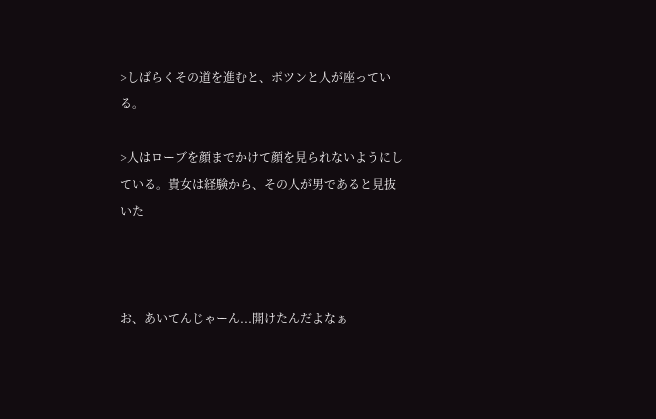>しばらくその道を進むと、ポツンと人が座っている。

>人はローブを顔までかけて顔を見られないようにしている。貴女は経験から、その人が男であると見抜いた



お、あいてんじゃーん...開けたんだよなぁ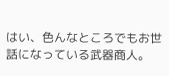はい、色んなところでもお世話になっている武器商人。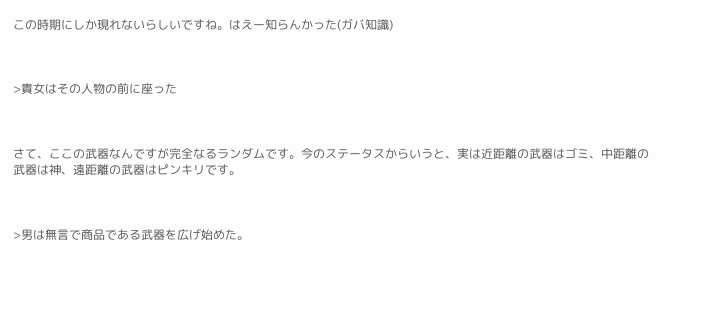この時期にしか現れないらしいですね。はえー知らんかった(ガバ知識)



>貴女はその人物の前に座った



さて、ここの武器なんですが完全なるランダムです。今のステータスからいうと、実は近距離の武器はゴミ、中距離の武器は神、遠距離の武器はピンキリです。



>男は無言で商品である武器を広げ始めた。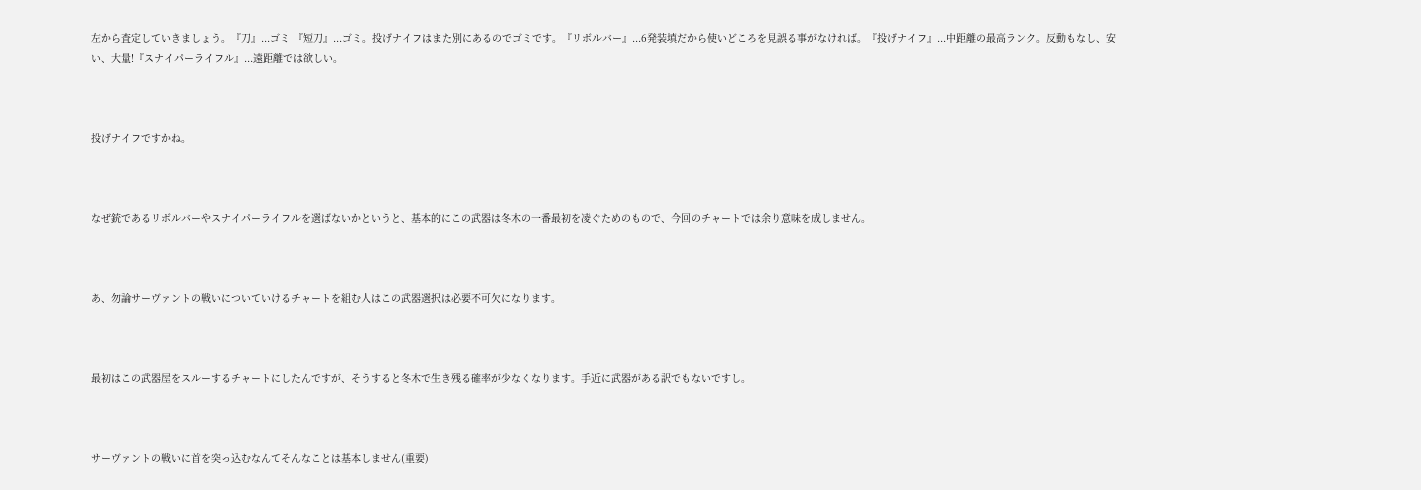左から査定していきましょう。『刀』...ゴミ 『短刀』...ゴミ。投げナイフはまた別にあるのでゴミです。『リボルバー』...6発装填だから使いどころを見誤る事がなければ。『投げナイフ』...中距離の最高ランク。反動もなし、安い、大量!『スナイパーライフル』...遠距離では欲しい。



投げナイフですかね。



なぜ銃であるリボルバーやスナイパーライフルを選ばないかというと、基本的にこの武器は冬木の一番最初を凌ぐためのもので、今回のチャートでは余り意味を成しません。



あ、勿論サーヴァントの戦いについていけるチャートを組む人はこの武器選択は必要不可欠になります。



最初はこの武器屋をスルーするチャートにしたんですが、そうすると冬木で生き残る確率が少なくなります。手近に武器がある訳でもないですし。



サーヴァントの戦いに首を突っ込むなんてそんなことは基本しません(重要)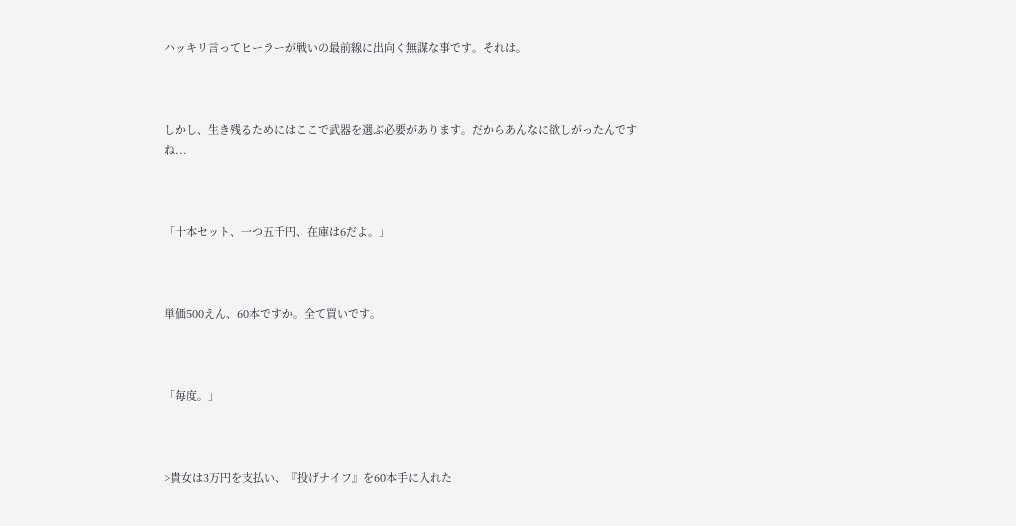ハッキリ言ってヒーラーが戦いの最前線に出向く無謀な事です。それは。



しかし、生き残るためにはここで武器を選ぶ必要があります。だからあんなに欲しがったんですね...



「十本セット、一つ五千円、在庫は6だよ。」



単価500えん、60本ですか。全て買いです。



「毎度。」



>貴女は3万円を支払い、『投げナイフ』を60本手に入れた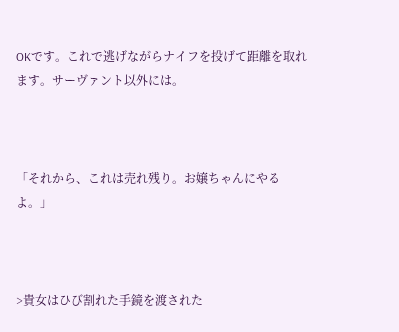OKです。これで逃げながらナイフを投げて距離を取れます。サーヴァント以外には。



「それから、これは売れ残り。お嬢ちゃんにやるよ。」



>貴女はひび割れた手鏡を渡された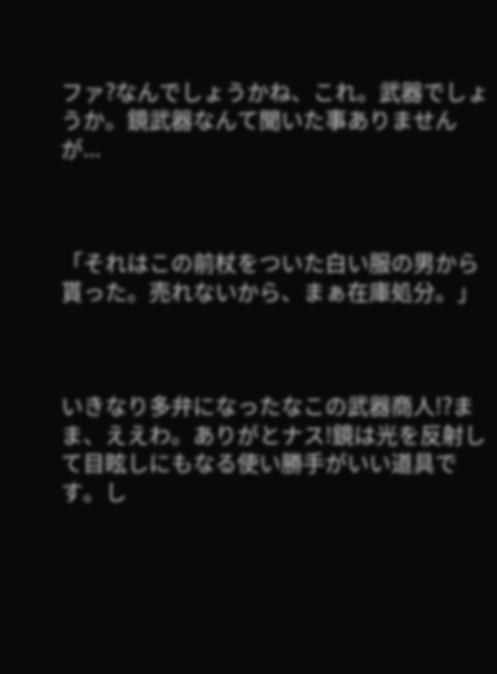ファ?なんでしょうかね、これ。武器でしょうか。鏡武器なんて聞いた事ありませんが...



「それはこの前杖をついた白い服の男から貰った。売れないから、まぁ在庫処分。」



いきなり多弁になったなこの武器商人!?まま、ええわ。ありがとナス!鏡は光を反射して目眩しにもなる使い勝手がいい道具です。し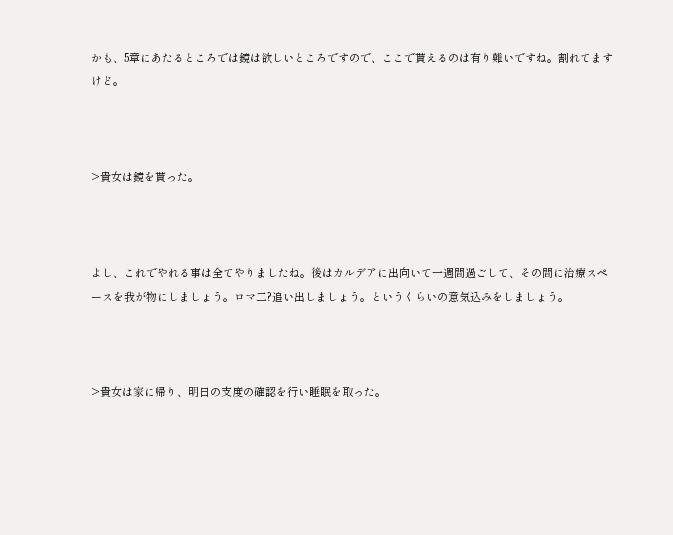かも、5章にあたるところでは鏡は欲しいところですので、ここで貰えるのは有り難いですね。割れてますけど。



>貴女は鏡を貰った。



よし、これでやれる事は全てやりましたね。後はカルデアに出向いて一週間過ごして、その間に治療スペースを我が物にしましょう。ロマ二?追い出しましょう。というくらいの意気込みをしましょう。



>貴女は家に帰り、明日の支度の確認を行い睡眠を取った。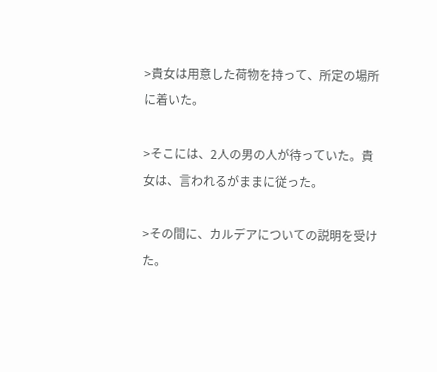>貴女は用意した荷物を持って、所定の場所に着いた。

>そこには、2人の男の人が待っていた。貴女は、言われるがままに従った。

>その間に、カルデアについての説明を受けた。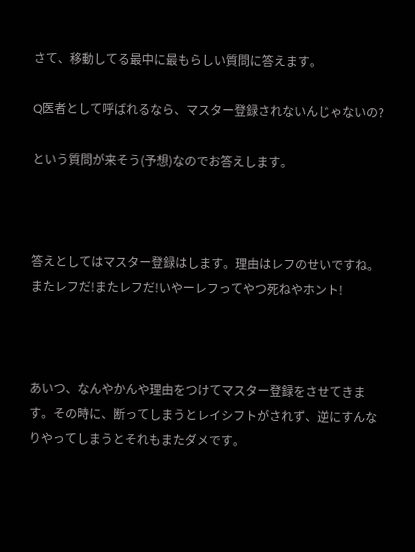さて、移動してる最中に最もらしい質問に答えます。

Q医者として呼ばれるなら、マスター登録されないんじゃないの?

という質問が来そう(予想)なのでお答えします。



答えとしてはマスター登録はします。理由はレフのせいですね。またレフだ!またレフだ!いやーレフってやつ死ねやホント!



あいつ、なんやかんや理由をつけてマスター登録をさせてきます。その時に、断ってしまうとレイシフトがされず、逆にすんなりやってしまうとそれもまたダメです。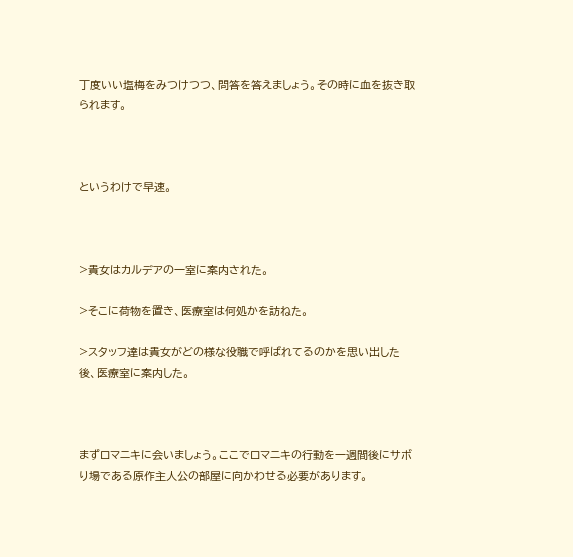丁度いい塩梅をみつけつつ、問答を答えましょう。その時に血を抜き取られます。



というわけで早速。



>貴女はカルデアの一室に案内された。

>そこに荷物を置き、医療室は何処かを訪ねた。

>スタッフ達は貴女がどの様な役職で呼ばれてるのかを思い出した後、医療室に案内した。



まずロマニキに会いましょう。ここでロマニキの行動を一週間後にサボり場である原作主人公の部屋に向かわせる必要があります。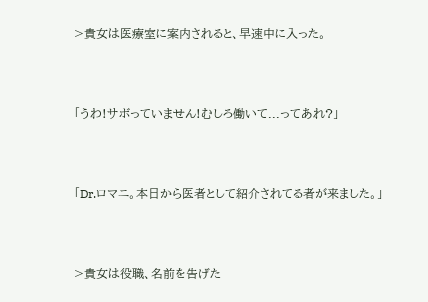>貴女は医療室に案内されると、早速中に入った。



「うわ!サボっていません!むしろ働いて...ってあれ?」



「Dr.ロマニ。本日から医者として紹介されてる者が来ました。」



>貴女は役職、名前を告げた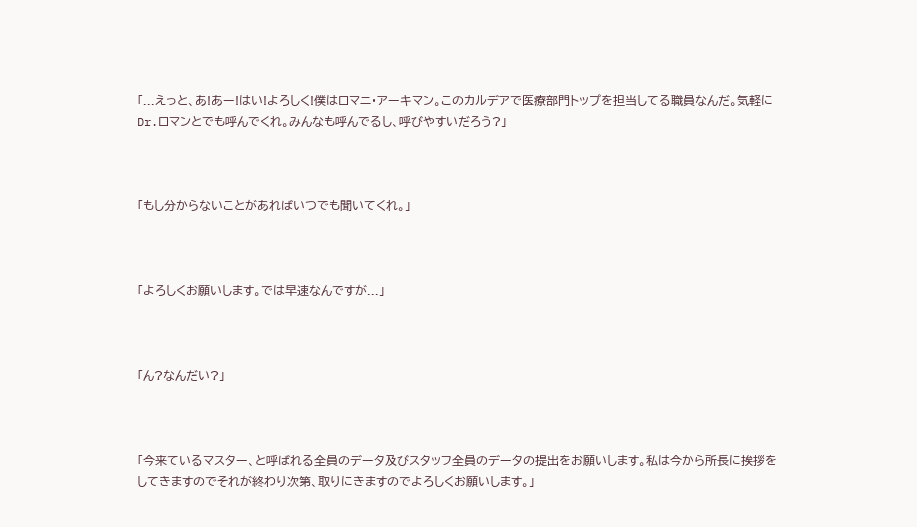「...えっと、あ!あー!はい!よろしく!僕はロマニ・アーキマン。このカルデアで医療部門トップを担当してる職員なんだ。気軽にDr.ロマンとでも呼んでくれ。みんなも呼んでるし、呼びやすいだろう?」



「もし分からないことがあればいつでも聞いてくれ。」



「よろしくお願いします。では早速なんですが...」



「ん?なんだい?」



「今来ているマスター、と呼ばれる全員のデータ及びスタッフ全員のデータの提出をお願いします。私は今から所長に挨拶をしてきますのでそれが終わり次第、取りにきますのでよろしくお願いします。」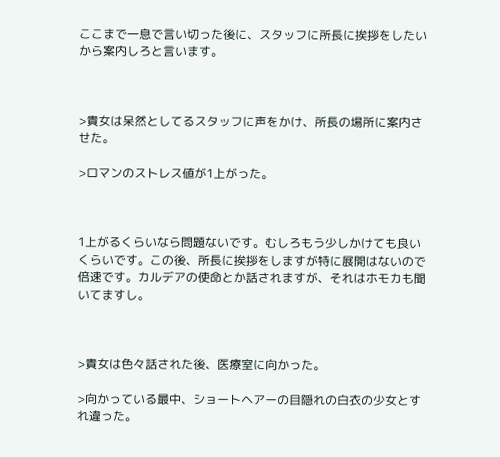ここまで一息で言い切った後に、スタッフに所長に挨拶をしたいから案内しろと言います。



>貴女は呆然としてるスタッフに声をかけ、所長の場所に案内させた。

>ロマンのストレス値が1上がった。



1上がるくらいなら問題ないです。むしろもう少しかけても良いくらいです。この後、所長に挨拶をしますが特に展開はないので倍速です。カルデアの使命とか話されますが、それはホモカも聞いてますし。



>貴女は色々話された後、医療室に向かった。

>向かっている最中、ショートヘアーの目隠れの白衣の少女とすれ違った。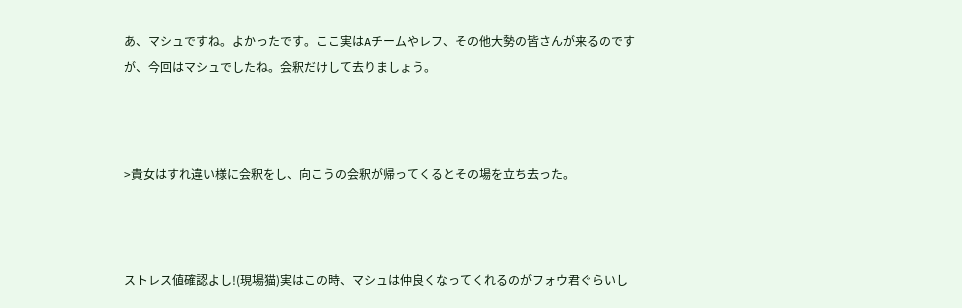あ、マシュですね。よかったです。ここ実はAチームやレフ、その他大勢の皆さんが来るのですが、今回はマシュでしたね。会釈だけして去りましょう。



>貴女はすれ違い様に会釈をし、向こうの会釈が帰ってくるとその場を立ち去った。



ストレス値確認よし!(現場猫)実はこの時、マシュは仲良くなってくれるのがフォウ君ぐらいし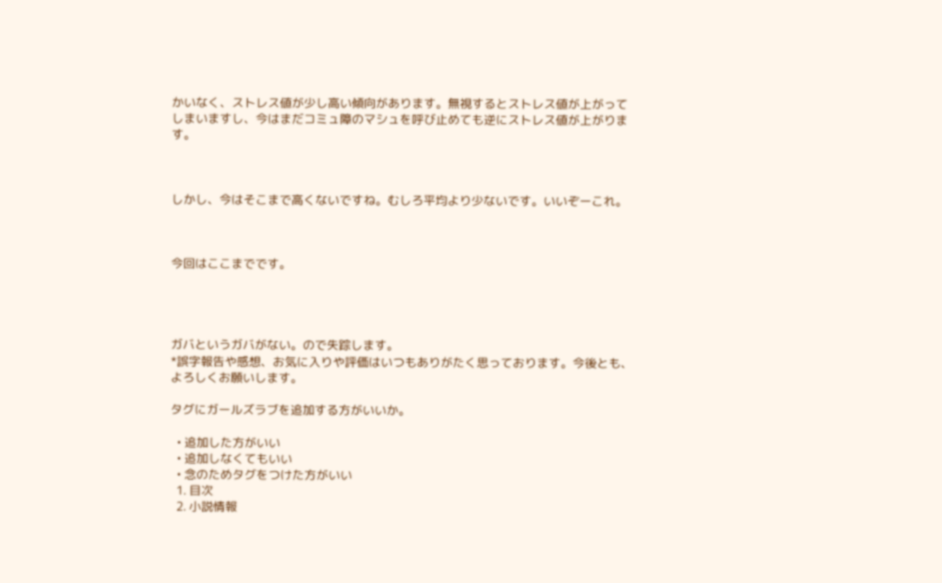かいなく、ストレス値が少し高い傾向があります。無視するとストレス値が上がってしまいますし、今はまだコミュ障のマシュを呼び止めても逆にストレス値が上がります。



しかし、今はそこまで高くないですね。むしろ平均より少ないです。いいぞーこれ。



今回はここまでです。




ガバというガバがない。ので失踪します。
*誤字報告や感想、お気に入りや評価はいつもありがたく思っております。今後とも、よろしくお願いします。

タグにガールズラブを追加する方がいいか。

  • 追加した方がいい
  • 追加しなくてもいい
  • 念のためタグをつけた方がいい
  1. 目次
  2. 小説情報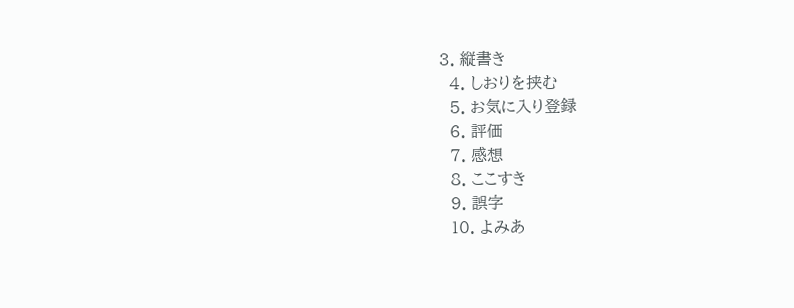3. 縦書き
  4. しおりを挟む
  5. お気に入り登録
  6. 評価
  7. 感想
  8. ここすき
  9. 誤字
  10. よみあ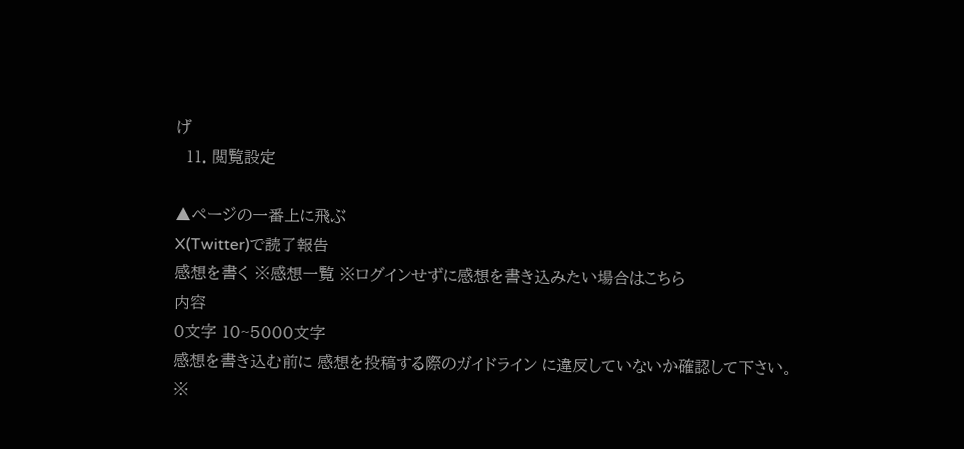げ
  11. 閲覧設定

▲ページの一番上に飛ぶ
X(Twitter)で読了報告
感想を書く ※感想一覧 ※ログインせずに感想を書き込みたい場合はこちら
内容
0文字 10~5000文字
感想を書き込む前に 感想を投稿する際のガイドライン に違反していないか確認して下さい。
※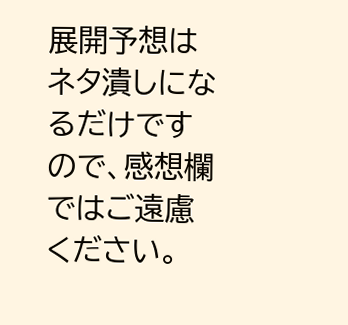展開予想はネタ潰しになるだけですので、感想欄ではご遠慮ください。